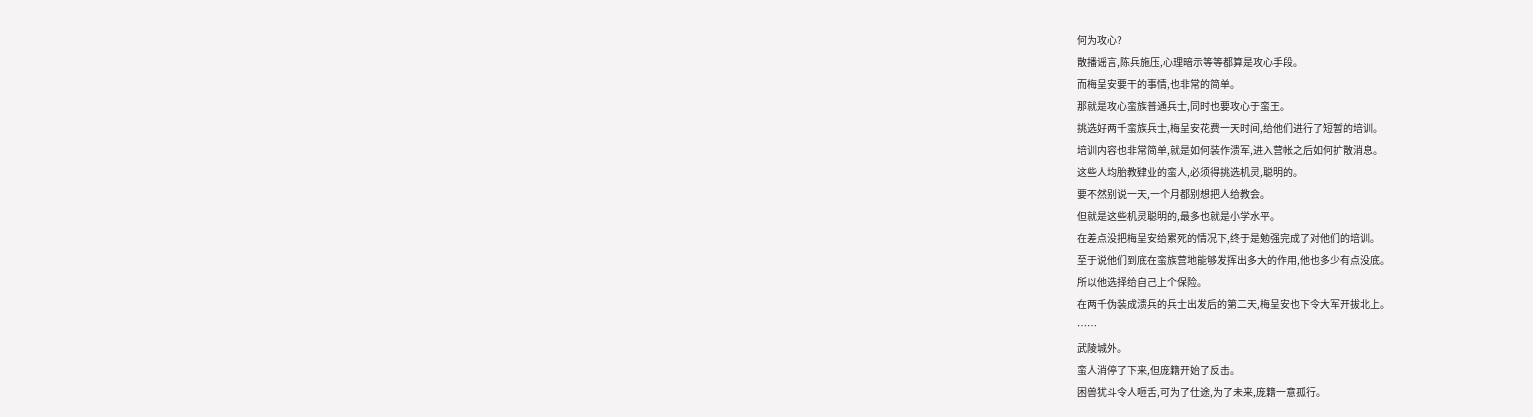何为攻心?
散播谣言,陈兵施压,心理暗示等等都算是攻心手段。
而梅呈安要干的事情,也非常的简单。
那就是攻心蛮族普通兵士,同时也要攻心于蛮王。
挑选好两千蛮族兵士,梅呈安花费一天时间,给他们进行了短暂的培训。
培训内容也非常简单,就是如何装作溃军,进入营帐之后如何扩散消息。
这些人均胎教肄业的蛮人,必须得挑选机灵,聪明的。
要不然别说一天,一个月都别想把人给教会。
但就是这些机灵聪明的,最多也就是小学水平。
在差点没把梅呈安给累死的情况下,终于是勉强完成了对他们的培训。
至于说他们到底在蛮族营地能够发挥出多大的作用,他也多少有点没底。
所以他选择给自己上个保险。
在两千伪装成溃兵的兵士出发后的第二天,梅呈安也下令大军开拔北上。
……
武陵城外。
蛮人消停了下来,但庞籍开始了反击。
困兽犹斗令人咂舌,可为了仕途,为了未来,庞籍一意孤行。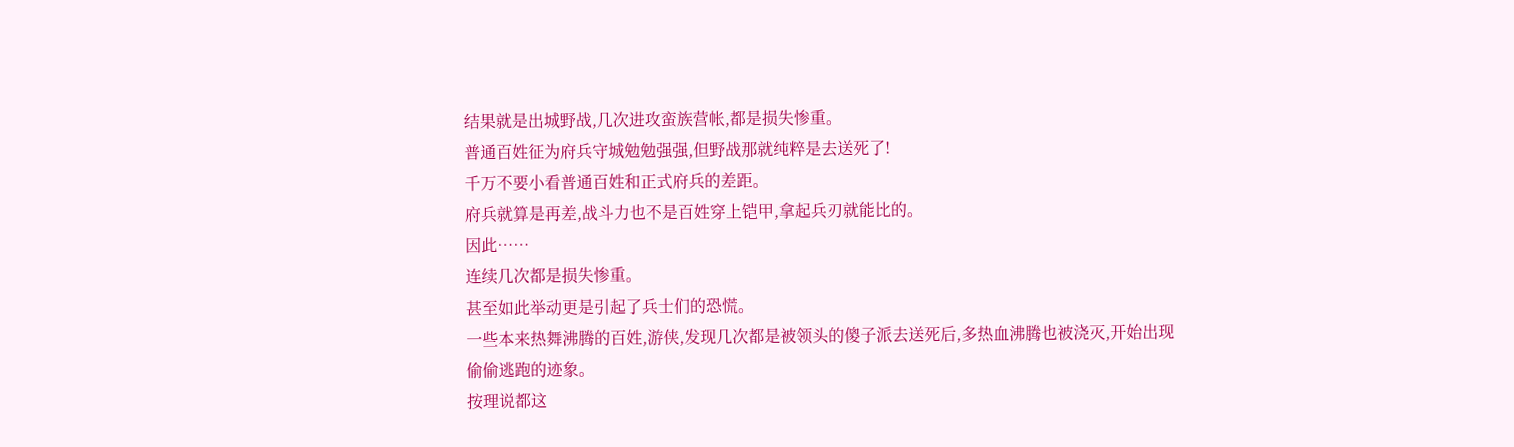结果就是出城野战,几次进攻蛮族营帐,都是损失惨重。
普通百姓征为府兵守城勉勉强强,但野战那就纯粹是去送死了!
千万不要小看普通百姓和正式府兵的差距。
府兵就算是再差,战斗力也不是百姓穿上铠甲,拿起兵刃就能比的。
因此……
连续几次都是损失惨重。
甚至如此举动更是引起了兵士们的恐慌。
一些本来热舞沸腾的百姓,游侠,发现几次都是被领头的傻子派去送死后,多热血沸腾也被浇灭,开始出现偷偷逃跑的迹象。
按理说都这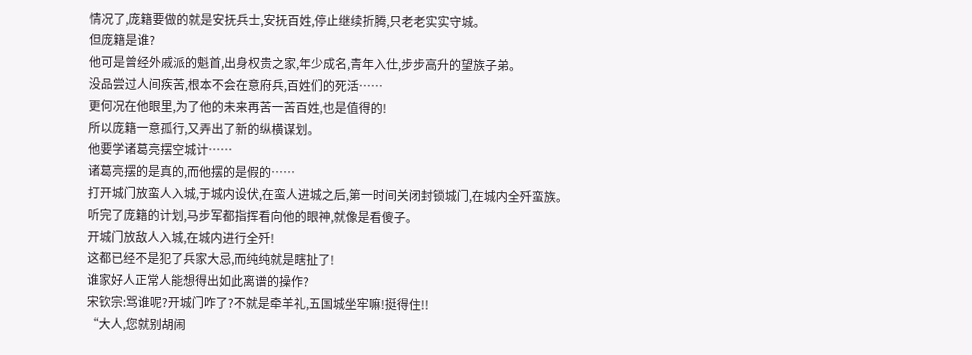情况了,庞籍要做的就是安抚兵士,安抚百姓,停止继续折腾,只老老实实守城。
但庞籍是谁?
他可是曾经外戚派的魁首,出身权贵之家,年少成名,青年入仕,步步高升的望族子弟。
没品尝过人间疾苦,根本不会在意府兵,百姓们的死活……
更何况在他眼里,为了他的未来再苦一苦百姓,也是值得的!
所以庞籍一意孤行,又弄出了新的纵横谋划。
他要学诸葛亮摆空城计……
诸葛亮摆的是真的,而他摆的是假的……
打开城门放蛮人入城,于城内设伏,在蛮人进城之后,第一时间关闭封锁城门,在城内全歼蛮族。
听完了庞籍的计划,马步军都指挥看向他的眼神,就像是看傻子。
开城门放敌人入城,在城内进行全歼!
这都已经不是犯了兵家大忌,而纯纯就是瞎扯了!
谁家好人正常人能想得出如此离谱的操作?
宋钦宗:骂谁呢?开城门咋了?不就是牵羊礼,五国城坐牢嘛!挺得住!!
“大人,您就别胡闹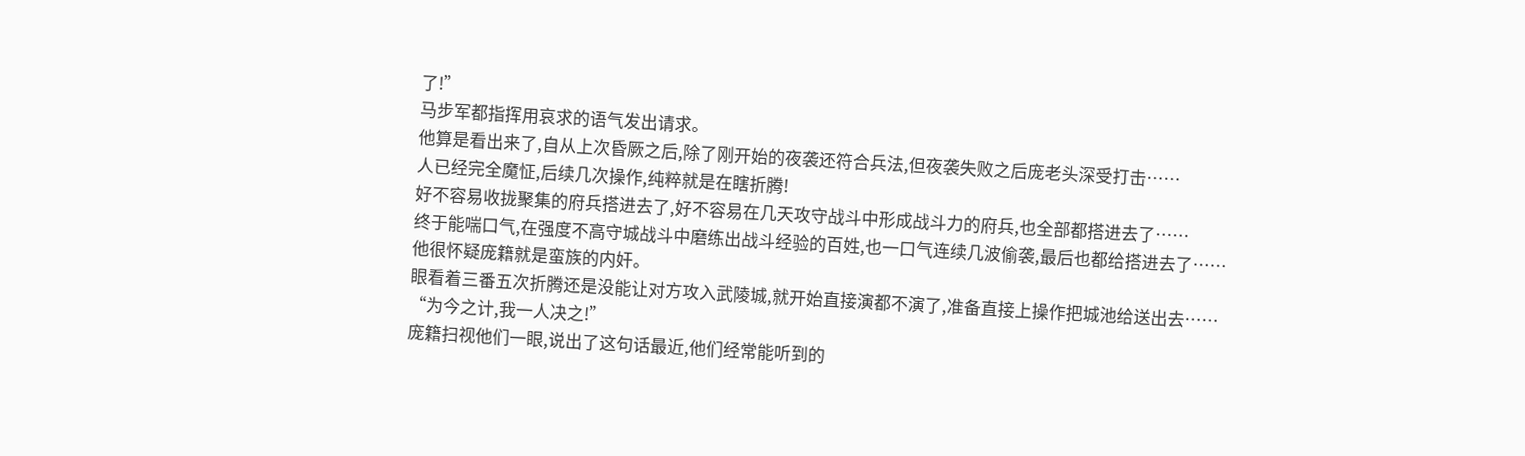了!”
马步军都指挥用哀求的语气发出请求。
他算是看出来了,自从上次昏厥之后,除了刚开始的夜袭还符合兵法,但夜袭失败之后庞老头深受打击……
人已经完全魔怔,后续几次操作,纯粹就是在瞎折腾!
好不容易收拢聚集的府兵搭进去了,好不容易在几天攻守战斗中形成战斗力的府兵,也全部都搭进去了……
终于能喘口气,在强度不高守城战斗中磨练出战斗经验的百姓,也一口气连续几波偷袭,最后也都给搭进去了……
他很怀疑庞籍就是蛮族的内奸。
眼看着三番五次折腾还是没能让对方攻入武陵城,就开始直接演都不演了,准备直接上操作把城池给送出去……
“为今之计,我一人决之!”
庞籍扫视他们一眼,说出了这句话最近,他们经常能听到的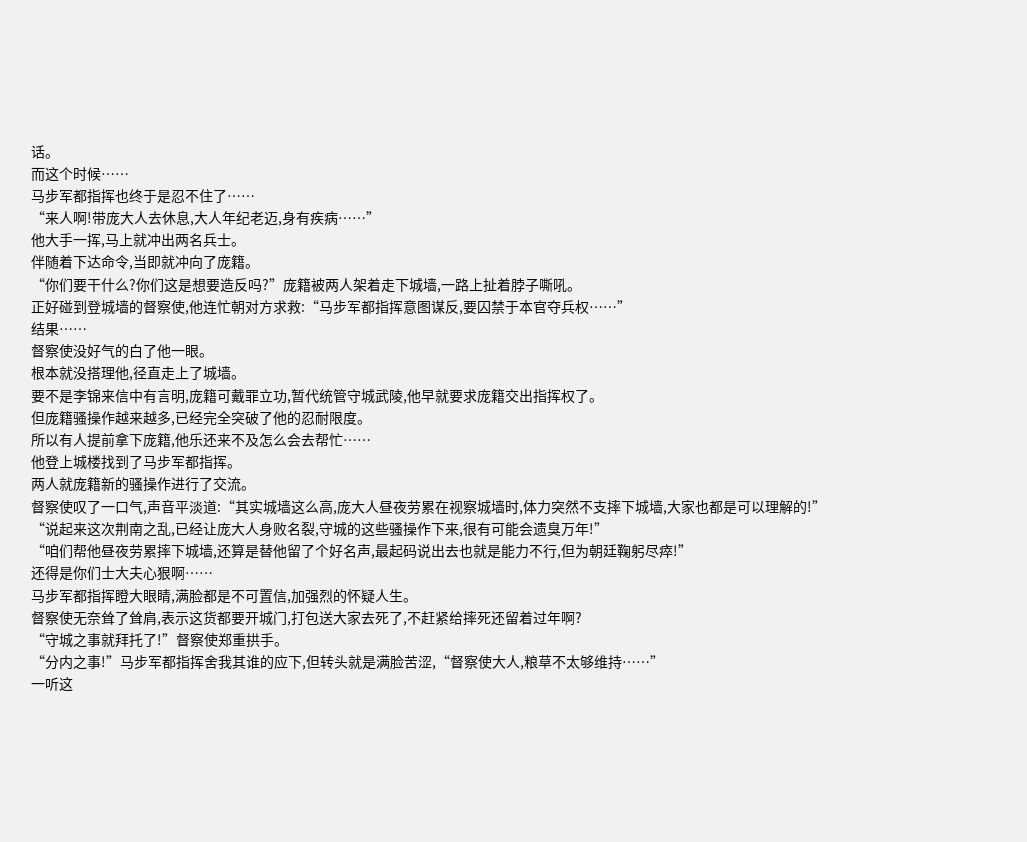话。
而这个时候……
马步军都指挥也终于是忍不住了……
“来人啊!带庞大人去休息,大人年纪老迈,身有疾病……”
他大手一挥,马上就冲出两名兵士。
伴随着下达命令,当即就冲向了庞籍。
“你们要干什么?你们这是想要造反吗?”庞籍被两人架着走下城墙,一路上扯着脖子嘶吼。
正好碰到登城墙的督察使,他连忙朝对方求救:“马步军都指挥意图谋反,要囚禁于本官夺兵权……”
结果……
督察使没好气的白了他一眼。
根本就没搭理他,径直走上了城墙。
要不是李锦来信中有言明,庞籍可戴罪立功,暂代统管守城武陵,他早就要求庞籍交出指挥权了。
但庞籍骚操作越来越多,已经完全突破了他的忍耐限度。
所以有人提前拿下庞籍,他乐还来不及怎么会去帮忙……
他登上城楼找到了马步军都指挥。
两人就庞籍新的骚操作进行了交流。
督察使叹了一口气,声音平淡道:“其实城墙这么高,庞大人昼夜劳累在视察城墙时,体力突然不支摔下城墙,大家也都是可以理解的!”
“说起来这次荆南之乱,已经让庞大人身败名裂,守城的这些骚操作下来,很有可能会遗臭万年!”
“咱们帮他昼夜劳累摔下城墙,还算是替他留了个好名声,最起码说出去也就是能力不行,但为朝廷鞠躬尽瘁!”
还得是你们士大夫心狠啊……
马步军都指挥瞪大眼睛,满脸都是不可置信,加强烈的怀疑人生。
督察使无奈耸了耸肩,表示这货都要开城门,打包送大家去死了,不赶紧给摔死还留着过年啊?
“守城之事就拜托了!”督察使郑重拱手。
“分内之事!”马步军都指挥舍我其谁的应下,但转头就是满脸苦涩,“督察使大人,粮草不太够维持……”
一听这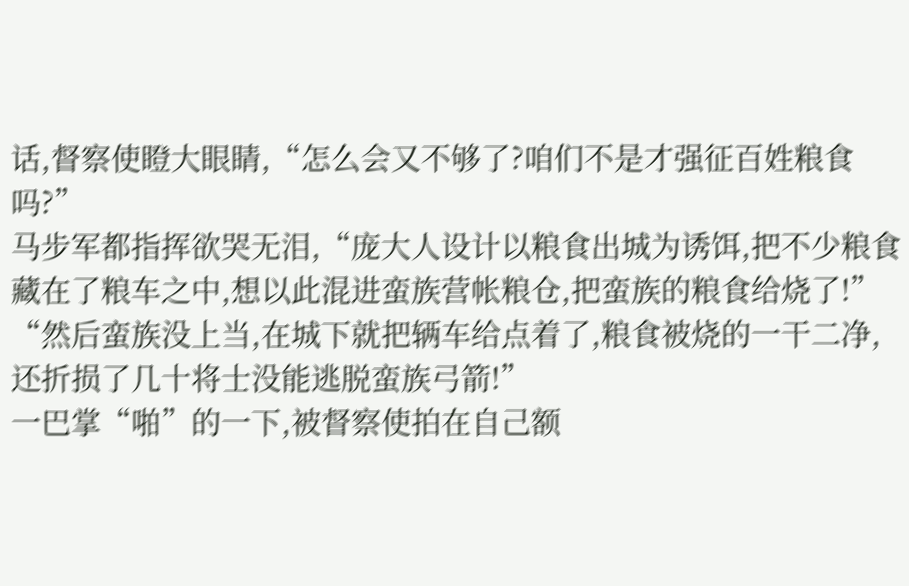话,督察使瞪大眼睛,“怎么会又不够了?咱们不是才强征百姓粮食吗?”
马步军都指挥欲哭无泪,“庞大人设计以粮食出城为诱饵,把不少粮食藏在了粮车之中,想以此混进蛮族营帐粮仓,把蛮族的粮食给烧了!”
“然后蛮族没上当,在城下就把辆车给点着了,粮食被烧的一干二净,还折损了几十将士没能逃脱蛮族弓箭!”
一巴掌“啪”的一下,被督察使拍在自己额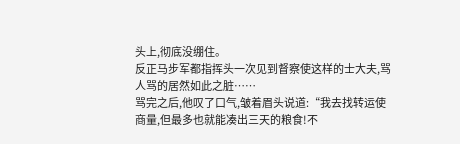头上,彻底没绷住。
反正马步军都指挥头一次见到督察使这样的士大夫,骂人骂的居然如此之脏……
骂完之后,他叹了口气,皱着眉头说道:“我去找转运使商量,但最多也就能凑出三天的粮食!不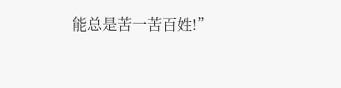能总是苦一苦百姓!”